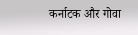कर्नाटक और गोवा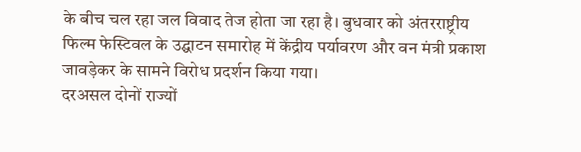के बीच चल रहा जल विवाद तेज होता जा रहा है। बुधवार को अंतरराष्ट्रीय फिल्म फेस्टिवल के उद्घाटन समारोह में केंद्रीय पर्यावरण और वन मंत्री प्रकाश जावड़ेकर के सामने विरोध प्रदर्शन किया गया।
दरअसल दोनों राज्यों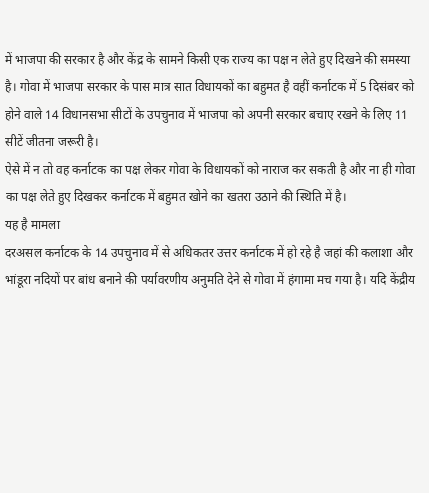में भाजपा की सरकार है और केंद्र के सामने किसी एक राज्य का पक्ष न लेते हुए दिखने की समस्या है। गोवा में भाजपा सरकार के पास मात्र सात विधायकों का बहुमत है वहीं कर्नाटक में 5 दिसंबर को होने वाले 14 विधानसभा सीटों के उपचुनाव में भाजपा को अपनी सरकार बचाए रखने के लिए 11 सीटें जीतना जरूरी है।
ऐसे में न तो वह कर्नाटक का पक्ष लेकर गोवा के विधायकों को नाराज कर सकती है और ना ही गोवा का पक्ष लेते हुए दिखकर कर्नाटक में बहुमत खोने का खतरा उठाने की स्थिति में है।
यह है मामला
दरअसल कर्नाटक के 14 उपचुनाव में से अधिकतर उत्तर कर्नाटक में हो रहे है जहां की कलाशा और भांडूरा नदियों पर बांध बनाने की पर्यावरणीय अनुमति देने से गोवा में हंगामा मच गया है। यदि केंद्रीय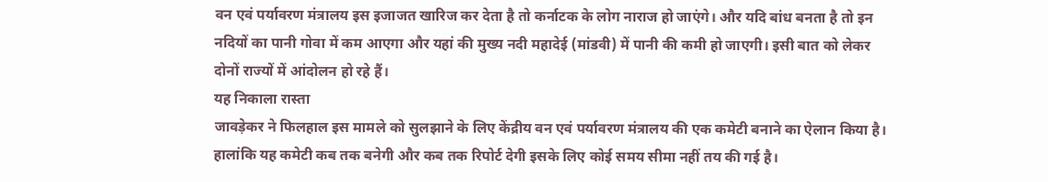वन एवं पर्यावरण मंत्रालय इस इजाजत खारिज कर देता है तो कर्नाटक के लोग नाराज हो जाएंगे। और यदि बांध बनता है तो इन नदियों का पानी गोवा में कम आएगा और यहां की मुख्य नदी महादेई (मांडवी) में पानी की कमी हो जाएगी। इसी बात को लेकर दोनों राज्यों में आंदोलन हो रहे हैं।
यह निकाला रास्ता
जावड़ेकर ने फिलहाल इस मामले को सुलझाने के लिए केंद्रीय वन एवं पर्यावरण मंत्रालय की एक कमेटी बनाने का ऐलान किया है। हालांकि यह कमेटी कब तक बनेगी और कब तक रिपोर्ट देगी इसके लिए कोई समय सीमा नहीं तय की गई है।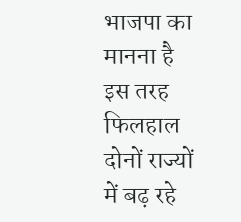भाजपा का मानना है इस तरह फिलहाल दोनों राज्यों में बढ़ रहे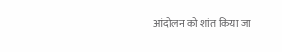आंदोलन को शांत किया जा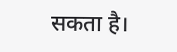सकता है।